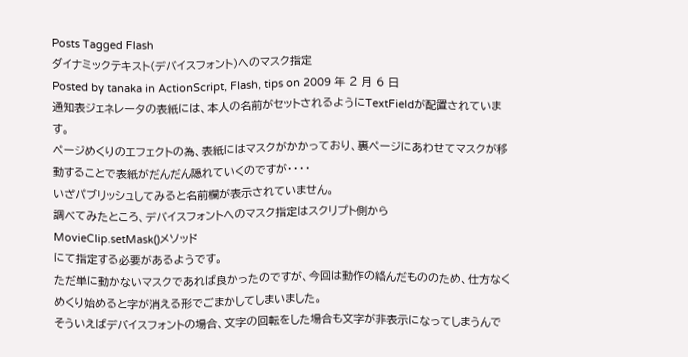Posts Tagged Flash
ダイナミックテキスト(デバイスフォント)へのマスク指定
Posted by tanaka in ActionScript, Flash, tips on 2009 年 2 月 6 日
通知表ジェネレータの表紙には、本人の名前がセットされるようにTextFieldが配置されています。
ページめくりのエフェクトの為、表紙にはマスクがかかっており、裏ページにあわせてマスクが移動することで表紙がだんだん隠れていくのですが・・・・
いざパブリッシュしてみると名前欄が表示されていません。
調べてみたところ、デバイスフォントへのマスク指定はスクリプト側から
MovieClip.setMask()メソッド
にて指定する必要があるようです。
ただ単に動かないマスクであれば良かったのですが、今回は動作の絡んだもののため、仕方なくめくり始めると字が消える形でごまかしてしまいました。
そういえばデバイスフォントの場合、文字の回転をした場合も文字が非表示になってしまうんで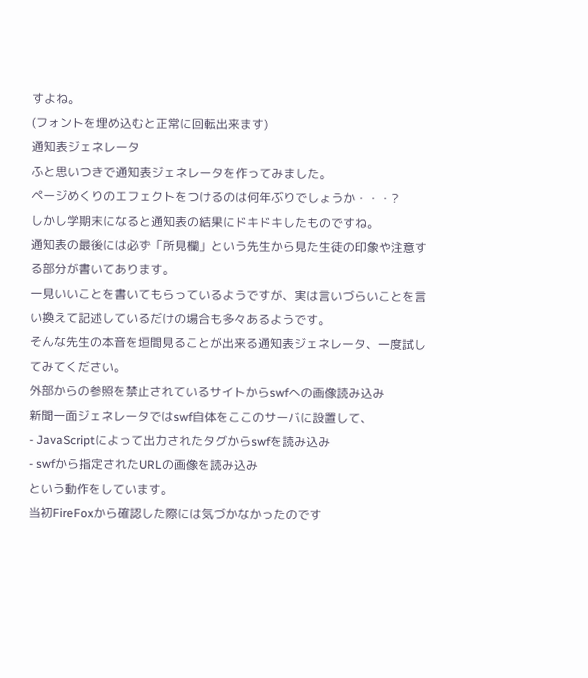すよね。
(フォントを埋め込むと正常に回転出来ます)
通知表ジェネレータ
ふと思いつきで通知表ジェネレータを作ってみました。
ページめくりのエフェクトをつけるのは何年ぶりでしょうか・・・?
しかし学期末になると通知表の結果にドキドキしたものですね。
通知表の最後には必ず「所見欄」という先生から見た生徒の印象や注意する部分が書いてあります。
一見いいことを書いてもらっているようですが、実は言いづらいことを言い換えて記述しているだけの場合も多々あるようです。
そんな先生の本音を垣間見ることが出来る通知表ジェネレータ、一度試してみてください。
外部からの参照を禁止されているサイトからswfへの画像読み込み
新聞一面ジェネレータではswf自体をここのサーバに設置して、
- JavaScriptによって出力されたタグからswfを読み込み
- swfから指定されたURLの画像を読み込み
という動作をしています。
当初FireFoxから確認した際には気づかなかったのです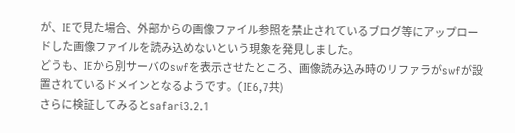が、IEで見た場合、外部からの画像ファイル参照を禁止されているブログ等にアップロードした画像ファイルを読み込めないという現象を発見しました。
どうも、IEから別サーバのswfを表示させたところ、画像読み込み時のリファラがswfが設置されているドメインとなるようです。(IE6,7共)
さらに検証してみるとsafari3.2.1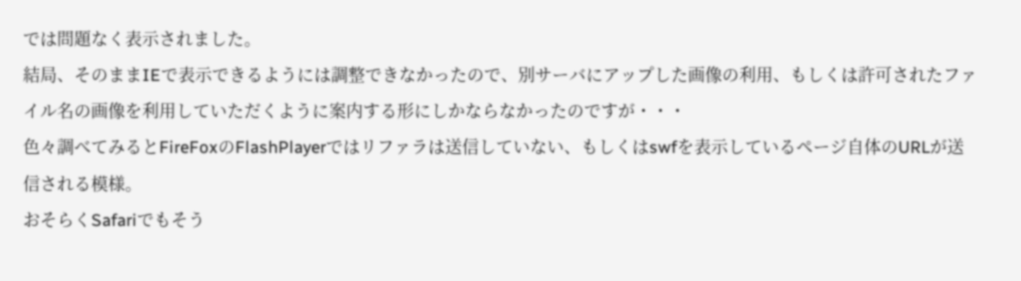では問題なく表示されました。
結局、そのままIEで表示できるようには調整できなかったので、別サーバにアップした画像の利用、もしくは許可されたファイル名の画像を利用していただくように案内する形にしかならなかったのですが・・・
色々調べてみるとFireFoxのFlashPlayerではリファラは送信していない、もしくはswfを表示しているページ自体のURLが送信される模様。
おそらくSafariでもそう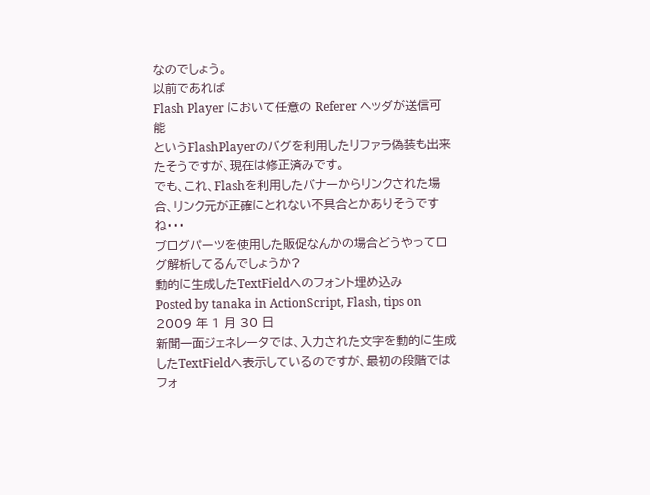なのでしょう。
以前であれば
Flash Player において任意の Referer ヘッダが送信可能
というFlashPlayerのバグを利用したリファラ偽装も出来たそうですが、現在は修正済みです。
でも、これ、Flashを利用したバナーからリンクされた場合、リンク元が正確にとれない不具合とかありそうですね・・・
ブログパーツを使用した販促なんかの場合どうやってログ解析してるんでしょうか?
動的に生成したTextFieldへのフォント埋め込み
Posted by tanaka in ActionScript, Flash, tips on 2009 年 1 月 30 日
新聞一面ジェネレータでは、入力された文字を動的に生成したTextFieldへ表示しているのですが、最初の段階ではフォ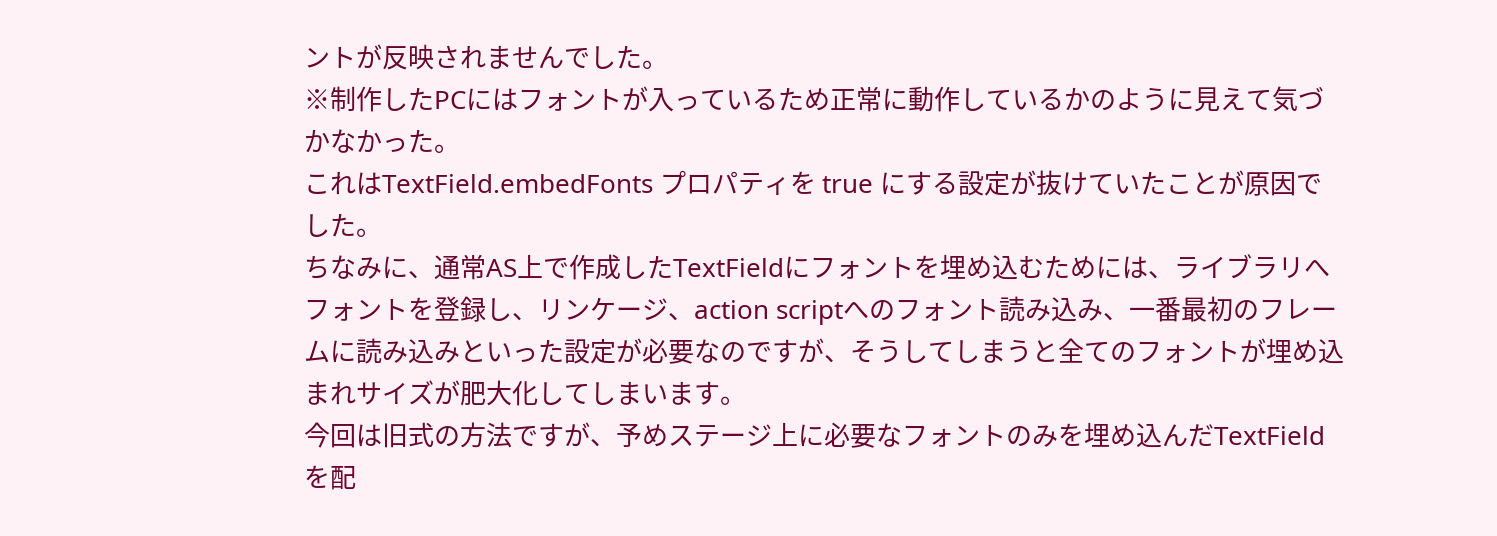ントが反映されませんでした。
※制作したPCにはフォントが入っているため正常に動作しているかのように見えて気づかなかった。
これはTextField.embedFonts プロパティを true にする設定が抜けていたことが原因でした。
ちなみに、通常AS上で作成したTextFieldにフォントを埋め込むためには、ライブラリへフォントを登録し、リンケージ、action scriptへのフォント読み込み、一番最初のフレームに読み込みといった設定が必要なのですが、そうしてしまうと全てのフォントが埋め込まれサイズが肥大化してしまいます。
今回は旧式の方法ですが、予めステージ上に必要なフォントのみを埋め込んだTextFieldを配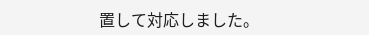置して対応しました。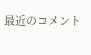最近のコメント